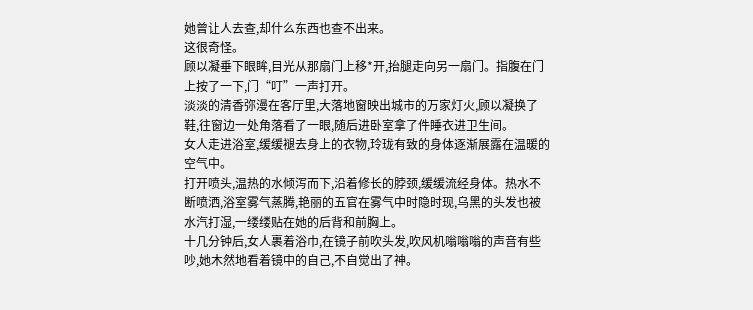她曾让人去查,却什么东西也查不出来。
这很奇怪。
顾以凝垂下眼眸,目光从那扇门上移*开,抬腿走向另一扇门。指腹在门上按了一下,门“叮”一声打开。
淡淡的清香弥漫在客厅里,大落地窗映出城市的万家灯火,顾以凝换了鞋,往窗边一处角落看了一眼,随后进卧室拿了件睡衣进卫生间。
女人走进浴室,缓缓褪去身上的衣物,玲珑有致的身体逐渐展露在温暖的空气中。
打开喷头,温热的水倾泻而下,沿着修长的脖颈,缓缓流经身体。热水不断喷洒,浴室雾气蒸腾,艳丽的五官在雾气中时隐时现,乌黑的头发也被水汽打湿,一缕缕贴在她的后背和前胸上。
十几分钟后,女人裹着浴巾,在镜子前吹头发,吹风机嗡嗡嗡的声音有些吵,她木然地看着镜中的自己,不自觉出了神。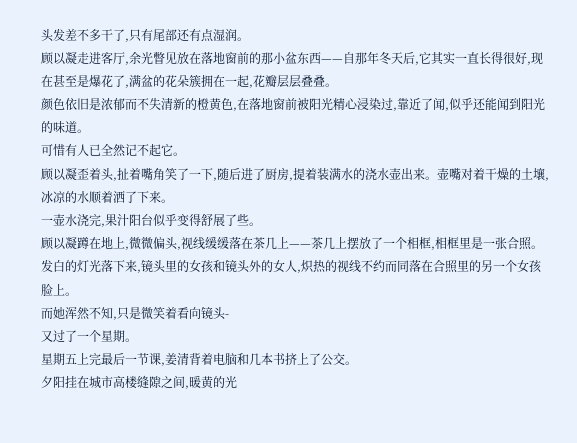头发差不多干了,只有尾部还有点湿润。
顾以凝走进客厅,余光瞥见放在落地窗前的那小盆东西——自那年冬天后,它其实一直长得很好,现在甚至是爆花了,满盆的花朵簇拥在一起,花瓣层层叠叠。
颜色依旧是浓郁而不失清新的橙黄色,在落地窗前被阳光精心浸染过,靠近了闻,似乎还能闻到阳光的味道。
可惜有人已全然记不起它。
顾以凝歪着头,扯着嘴角笑了一下,随后进了厨房,提着装满水的浇水壶出来。壶嘴对着干燥的土壤,冰凉的水顺着洒了下来。
一壶水浇完,果汁阳台似乎变得舒展了些。
顾以凝蹲在地上,微微偏头,视线缓缓落在茶几上——茶几上摆放了一个相框,相框里是一张合照。
发白的灯光落下来,镜头里的女孩和镜头外的女人,炽热的视线不约而同落在合照里的另一个女孩脸上。
而她浑然不知,只是微笑着看向镜头-
又过了一个星期。
星期五上完最后一节课,姜清背着电脑和几本书挤上了公交。
夕阳挂在城市高楼缝隙之间,暖黄的光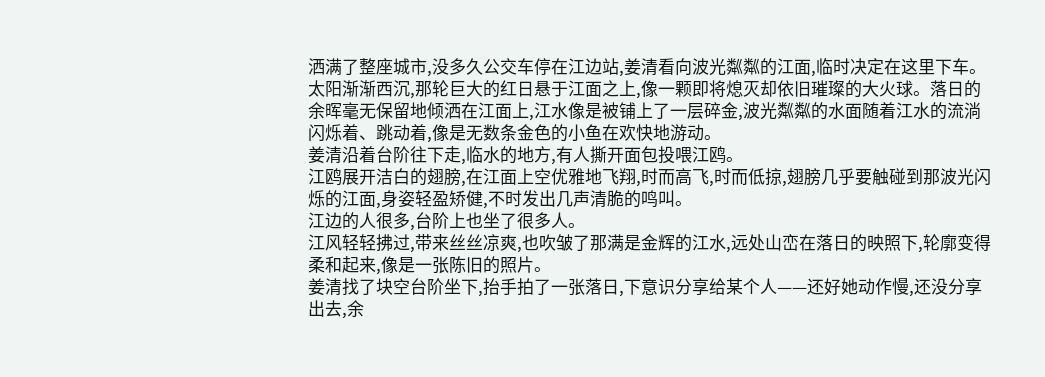洒满了整座城市,没多久公交车停在江边站,姜清看向波光粼粼的江面,临时决定在这里下车。
太阳渐渐西沉,那轮巨大的红日悬于江面之上,像一颗即将熄灭却依旧璀璨的大火球。落日的余晖毫无保留地倾洒在江面上,江水像是被铺上了一层碎金,波光粼粼的水面随着江水的流淌闪烁着、跳动着,像是无数条金色的小鱼在欢快地游动。
姜清沿着台阶往下走,临水的地方,有人撕开面包投喂江鸥。
江鸥展开洁白的翅膀,在江面上空优雅地飞翔,时而高飞,时而低掠,翅膀几乎要触碰到那波光闪烁的江面,身姿轻盈矫健,不时发出几声清脆的鸣叫。
江边的人很多,台阶上也坐了很多人。
江风轻轻拂过,带来丝丝凉爽,也吹皱了那满是金辉的江水,远处山峦在落日的映照下,轮廓变得柔和起来,像是一张陈旧的照片。
姜清找了块空台阶坐下,抬手拍了一张落日,下意识分享给某个人——还好她动作慢,还没分享出去,余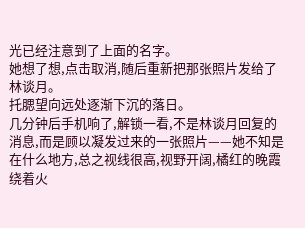光已经注意到了上面的名字。
她想了想,点击取消,随后重新把那张照片发给了林谈月。
托腮望向远处逐渐下沉的落日。
几分钟后手机响了,解锁一看,不是林谈月回复的消息,而是顾以凝发过来的一张照片——她不知是在什么地方,总之视线很高,视野开阔,橘红的晚霞绕着火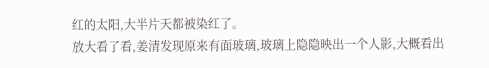红的太阳,大半片天都被染红了。
放大看了看,姜清发现原来有面玻璃,玻璃上隐隐映出一个人影,大概看出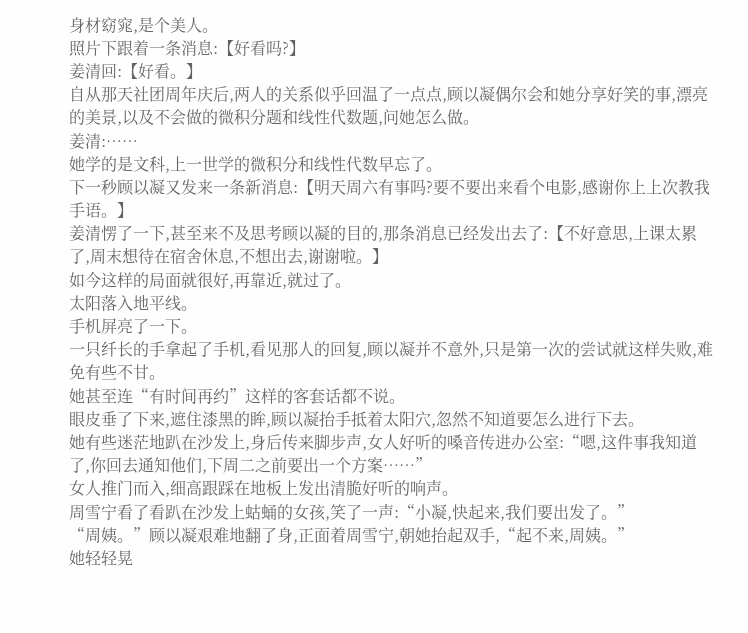身材窈窕,是个美人。
照片下跟着一条消息:【好看吗?】
姜清回:【好看。】
自从那天社团周年庆后,两人的关系似乎回温了一点点,顾以凝偶尔会和她分享好笑的事,漂亮的美景,以及不会做的微积分题和线性代数题,问她怎么做。
姜清:……
她学的是文科,上一世学的微积分和线性代数早忘了。
下一秒顾以凝又发来一条新消息:【明天周六有事吗?要不要出来看个电影,感谢你上上次教我手语。】
姜清愣了一下,甚至来不及思考顾以凝的目的,那条消息已经发出去了:【不好意思,上课太累了,周末想待在宿舍休息,不想出去,谢谢啦。】
如今这样的局面就很好,再靠近,就过了。
太阳落入地平线。
手机屏亮了一下。
一只纤长的手拿起了手机,看见那人的回复,顾以凝并不意外,只是第一次的尝试就这样失败,难免有些不甘。
她甚至连“有时间再约”这样的客套话都不说。
眼皮垂了下来,遮住漆黑的眸,顾以凝抬手抵着太阳穴,忽然不知道要怎么进行下去。
她有些迷茫地趴在沙发上,身后传来脚步声,女人好听的嗓音传进办公室:“嗯,这件事我知道了,你回去通知他们,下周二之前要出一个方案……”
女人推门而入,细高跟踩在地板上发出清脆好听的响声。
周雪宁看了看趴在沙发上蛄蛹的女孩,笑了一声:“小凝,快起来,我们要出发了。”
“周姨。”顾以凝艰难地翻了身,正面着周雪宁,朝她抬起双手,“起不来,周姨。”
她轻轻晃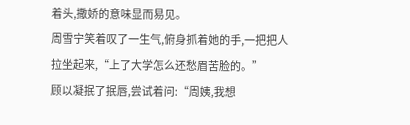着头,撒娇的意味显而易见。
周雪宁笑着叹了一生气,俯身抓着她的手,一把把人拉坐起来,“上了大学怎么还愁眉苦脸的。”
顾以凝抿了抿唇,尝试着问:“周姨,我想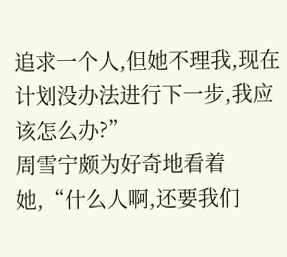追求一个人,但她不理我,现在计划没办法进行下一步,我应该怎么办?”
周雪宁颇为好奇地看着她,“什么人啊,还要我们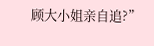顾大小姐亲自追?”